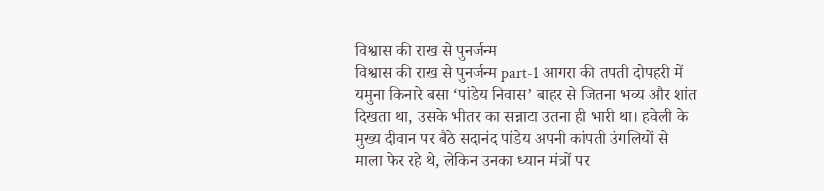विश्वास की राख से पुनर्जन्म
विश्वास की राख से पुनर्जन्म part-1 आगरा की तपती दोपहरी में यमुना किनारे बसा ‘पांडेय निवास’ बाहर से जितना भव्य और शांत दिखता था, उसके भीतर का सन्नाटा उतना ही भारी था। हवेली के मुख्य दीवान पर बैठे सदानंद पांडेय अपनी कांपती उंगलियों से माला फेर रहे थे, लेकिन उनका ध्यान मंत्रों पर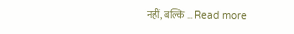नहीं, बल्कि … Read more